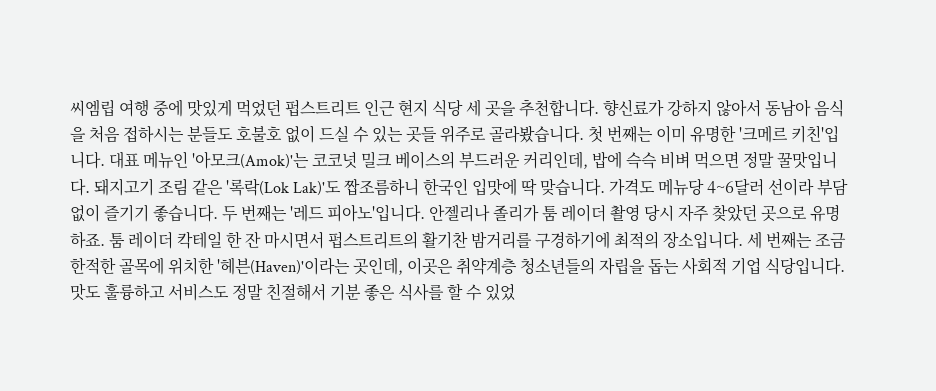씨엠립 여행 중에 맛있게 먹었던 펍스트리트 인근 현지 식당 세 곳을 추천합니다. 향신료가 강하지 않아서 동남아 음식을 처음 접하시는 분들도 호불호 없이 드실 수 있는 곳들 위주로 골라봤습니다. 첫 번째는 이미 유명한 '크메르 키친'입니다. 대표 메뉴인 '아모크(Amok)'는 코코넛 밀크 베이스의 부드러운 커리인데, 밥에 슥슥 비벼 먹으면 정말 꿀맛입니다. 돼지고기 조림 같은 '록락(Lok Lak)'도 짭조름하니 한국인 입맛에 딱 맞습니다. 가격도 메뉴당 4~6달러 선이라 부담 없이 즐기기 좋습니다. 두 번째는 '레드 피아노'입니다. 안젤리나 졸리가 툼 레이더 촬영 당시 자주 찾았던 곳으로 유명하죠. 툼 레이더 칵테일 한 잔 마시면서 펍스트리트의 활기찬 밤거리를 구경하기에 최적의 장소입니다. 세 번째는 조금 한적한 골목에 위치한 '헤븐(Haven)'이라는 곳인데, 이곳은 취약계층 청소년들의 자립을 돕는 사회적 기업 식당입니다. 맛도 훌륭하고 서비스도 정말 친절해서 기분 좋은 식사를 할 수 있었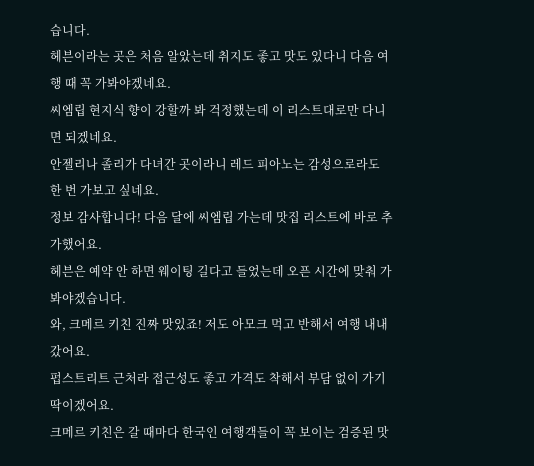습니다.
헤븐이라는 곳은 처음 알았는데 취지도 좋고 맛도 있다니 다음 여행 때 꼭 가봐야겠네요.
씨엠립 현지식 향이 강할까 봐 걱정했는데 이 리스트대로만 다니면 되겠네요.
안젤리나 졸리가 다녀간 곳이라니 레드 피아노는 감성으로라도 한 번 가보고 싶네요.
정보 감사합니다! 다음 달에 씨엠립 가는데 맛집 리스트에 바로 추가했어요.
헤븐은 예약 안 하면 웨이팅 길다고 들었는데 오픈 시간에 맞춰 가봐야겠습니다.
와, 크메르 키친 진짜 맛있죠! 저도 아모크 먹고 반해서 여행 내내 갔어요.
펍스트리트 근처라 접근성도 좋고 가격도 착해서 부담 없이 가기 딱이겠어요.
크메르 키친은 갈 때마다 한국인 여행객들이 꼭 보이는 검증된 맛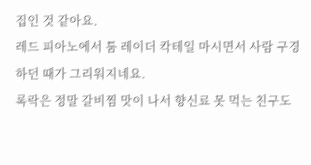집인 것 같아요.
레드 피아노에서 툼 레이더 칵테일 마시면서 사람 구경하던 때가 그리워지네요.
록락은 정말 갈비찜 맛이 나서 향신료 못 먹는 친구도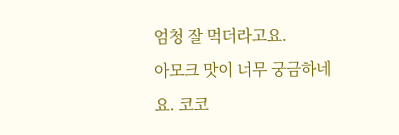엄청 잘 먹더라고요.
아모크 맛이 너무 궁금하네요. 코코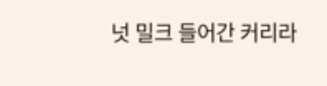넛 밀크 들어간 커리라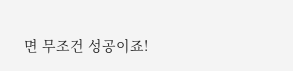면 무조건 성공이죠!